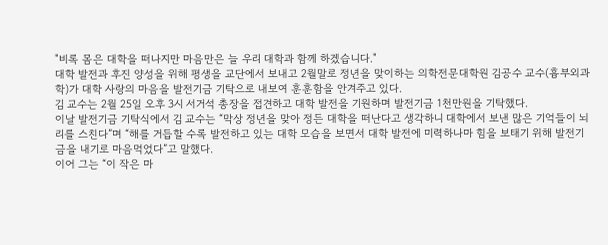"비록 몸은 대학을 떠나지만 마음만은 늘 우리 대학과 함께 하겠습니다."
대학 발전과 후진 양성을 위해 평생을 교단에서 보내고 2월말로 정년을 맞이하는 의학전문대학원 김공수 교수(흉부외과학)가 대학 사랑의 마음을 발전기금 기탁으로 내보여 훈훈함을 안겨주고 있다.
김 교수는 2월 25일 오후 3시 서거석 총장을 접견하고 대학 발전을 기원하며 발전기금 1천만원을 기탁했다.
이날 발전기금 기탁식에서 김 교수는 “막상 정년을 맞아 정든 대학을 떠난다고 생각하니 대학에서 보낸 많은 기억들이 뇌리를 스친다”며 “해를 거듭할 수록 발전하고 있는 대학 모습을 보면서 대학 발전에 미력하나마 힘을 보태기 위해 발전기금을 내기로 마음먹었다”고 말했다.
이어 그는 “이 작은 마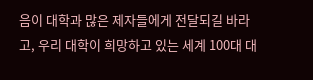음이 대학과 많은 제자들에게 전달되길 바라고, 우리 대학이 희망하고 있는 세계 100대 대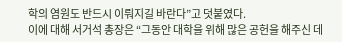학의 염원도 반드시 이뤄지길 바란다”고 덧붙였다.
이에 대해 서거석 총장은 “그동안 대학을 위해 많은 공헌을 해주신 데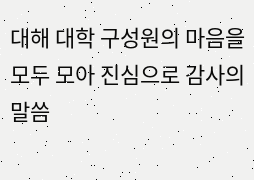대해 대학 구성원의 마음을 모두 모아 진심으로 감사의 말씀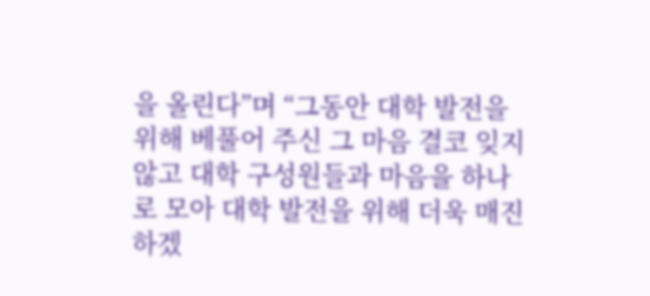을 올린다”며 “그동안 대학 발전을 위해 베풀어 주신 그 마음 결코 잊지 않고 대학 구성원들과 마음을 하나로 모아 대학 발전을 위해 더욱 매진하겠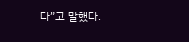다”고 말했다.